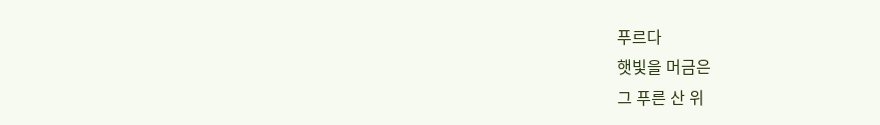푸르다
햇빛을 머금은
그 푸른 산 위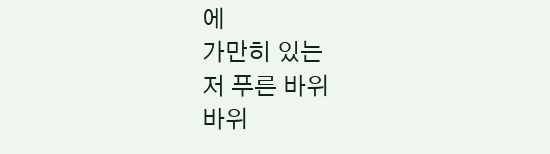에
가만히 있는
저 푸른 바위
바위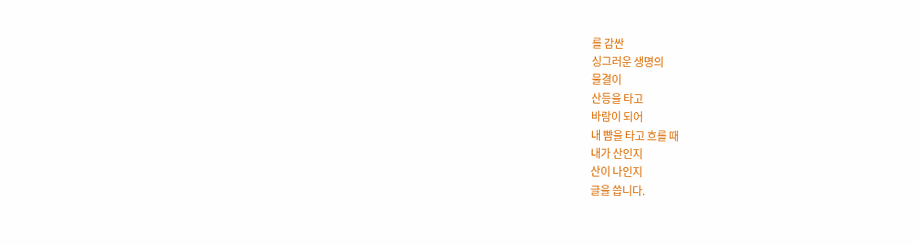를 감싼
싱그러운 생명의
물결이
산등을 타고
바람이 되어
내 뺨을 타고 흐를 때
내가 산인지
산이 나인지
글을 씁니다.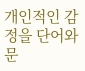개인적인 감정을 단어와 문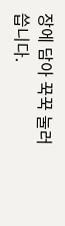장에 담아 꾹꾹 눌러 씁니다.